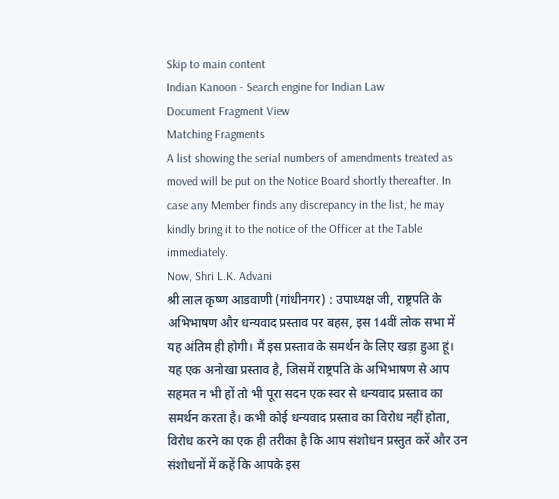Skip to main content
Indian Kanoon - Search engine for Indian Law
Document Fragment View
Matching Fragments
A list showing the serial numbers of amendments treated as moved will be put on the Notice Board shortly thereafter. In case any Member finds any discrepancy in the list, he may kindly bring it to the notice of the Officer at the Table immediately.
Now, Shri L.K. Advani
श्री लाल कृष्ण आडवाणी (गांधीनगर) : उपाध्यक्ष जी, राष्ट्रपति के अभिभाषण और धन्यवाद प्रस्ताव पर बहस, इस 14वीं लोक सभा में यह अंतिम ही होगी। मैं इस प्रस्ताव के समर्थन के लिए खड़ा हुआ हूं। यह एक अनोखा प्रस्ताव है, जिसमें राष्ट्रपति के अभिभाषण से आप सहमत न भी हों तो भी पूरा सदन एक स्वर से धन्यवाद प्रस्ताव का समर्थन करता है। कभी कोई धन्यवाद प्रस्ताव का विरोध नहीं होता, विरोध करने का एक ही तरीका है कि आप संशोधन प्रस्तुत करें और उन संशोधनों में कहें कि आपके इस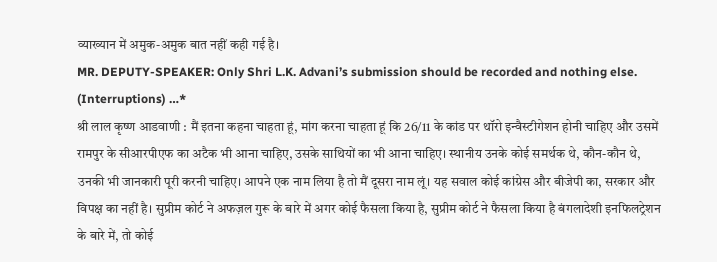व्याख्यान में अमुक-अमुक बात नहीं कही गई है।
MR. DEPUTY-SPEAKER: Only Shri L.K. Advani’s submission should be recorded and nothing else.
(Interruptions) …*
श्री लाल कृष्ण आडवाणी : मैं इतना कहना चाहता हूं, मांग करना चाहता हूं कि 26/11 के कांड पर थॉरो इन्वैस्टीगेशन होनी चाहिए और उसमें रामपुर के सीआरपीएफ का अटैक भी आना चाहिए, उसके साथियों का भी आना चाहिए। स्थानीय उनके कोई समर्थक थे, कौन-कौन थे, उनकी भी जानकारी पूरी करनी चाहिए। आपने एक नाम लिया है तो मैं दूसरा नाम लूं। यह सवाल कोई कांग्रेस और बीजेपी का, सरकार और विपक्ष का नहीं है। सुप्रीम कोर्ट ने अफज़ल गुरू के बारे में अगर कोई फैसला किया है, सुप्रीम कोर्ट ने फैसला किया है बंगलादेशी इनफिलट्रेशन के बारे में, तो कोई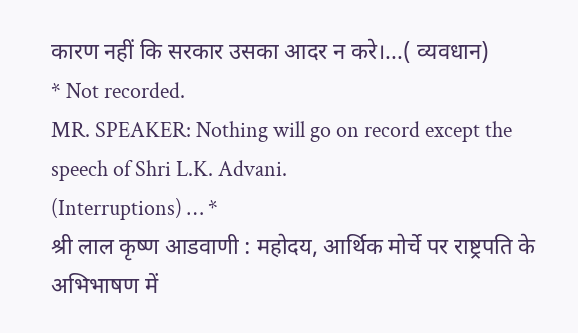कारण नहीं कि सरकार उसका आदर न करे।...( व्यवधान)
* Not recorded.
MR. SPEAKER: Nothing will go on record except the speech of Shri L.K. Advani.
(Interruptions) … *
श्री लाल कृष्ण आडवाणी : महोदय, आर्थिक मोर्चे पर राष्ट्रपति के अभिभाषण में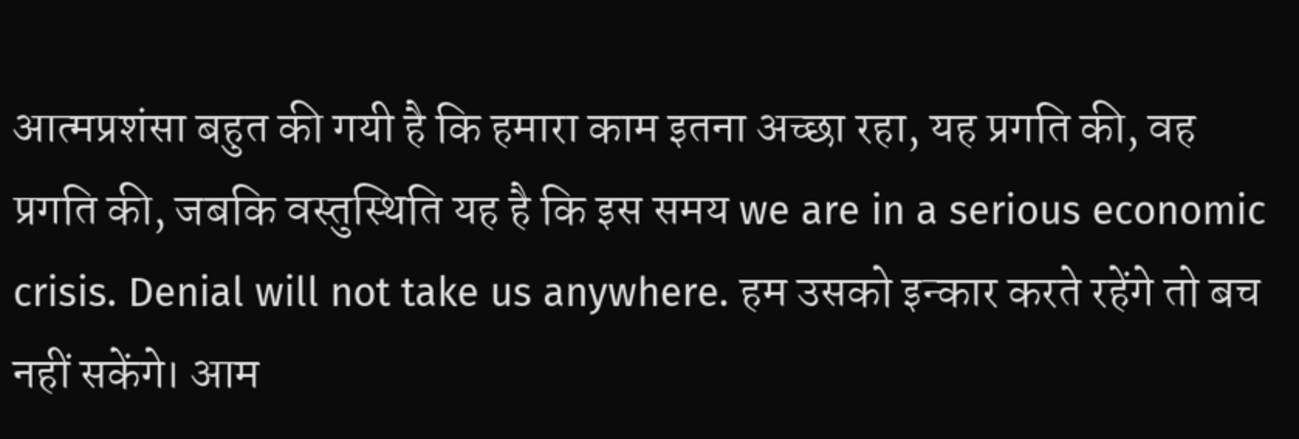आत्मप्रशंसा बहुत की गयी है कि हमारा काम इतना अच्छा रहा, यह प्रगति की, वह प्रगति की, जबकि वस्तुस्थिति यह है कि इस समय we are in a serious economic crisis. Denial will not take us anywhere. हम उसको इन्कार करते रहेंगे तो बच नहीं सकेंगे। आम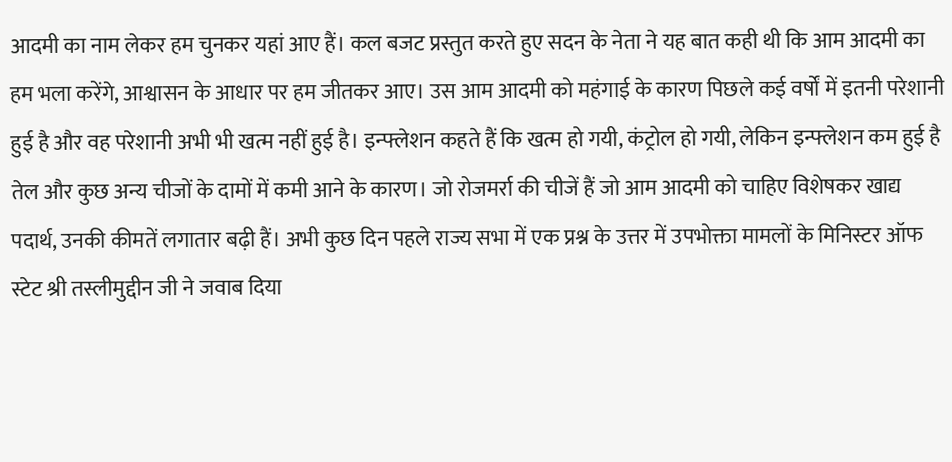आदमी का नाम लेकर हम चुनकर यहां आए हैं। कल बजट प्रस्तुत करते हुए सदन के नेता ने यह बात कही थी कि आम आदमी का हम भला करेंगे, आश्वासन के आधार पर हम जीतकर आए। उस आम आदमी को महंगाई के कारण पिछले कई वर्षों में इतनी परेशानी हुई है और वह परेशानी अभी भी खत्म नहीं हुई है। इन्फ्लेशन कहते हैं कि खत्म हो गयी, कंट्रोल हो गयी, लेकिन इन्फ्लेशन कम हुई है तेल और कुछ अन्य चीजों के दामों में कमी आने के कारण। जो रोजमर्रा की चीजें हैं जो आम आदमी को चाहिए विशेषकर खाद्य पदार्थ, उनकी कीमतें लगातार बढ़ी हैं। अभी कुछ दिन पहले राज्य सभा में एक प्रश्न के उत्तर में उपभोक्ता मामलों के मिनिस्टर ऑफ स्टेट श्री तस्लीमुद्दीन जी ने जवाब दिया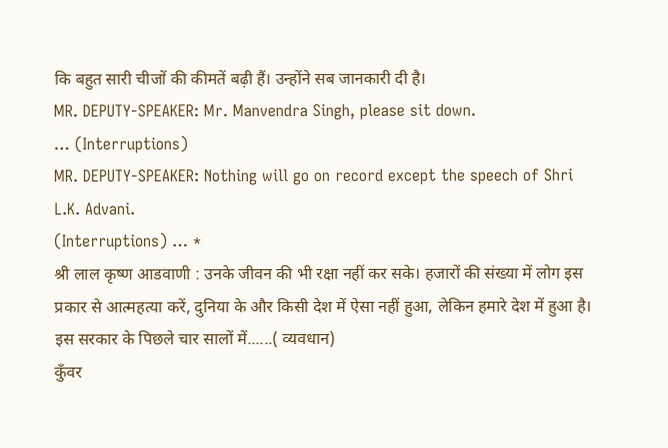कि बहुत सारी चीजों की कीमतें बढ़ी हैं। उन्होंने सब जानकारी दी है।
MR. DEPUTY-SPEAKER: Mr. Manvendra Singh, please sit down.
… (Interruptions)
MR. DEPUTY-SPEAKER: Nothing will go on record except the speech of Shri L.K. Advani.
(Interruptions) … *
श्री लाल कृष्ण आडवाणी : उनके जीवन की भी रक्षा नहीं कर सके। हजारों की संख्या में लोग इस प्रकार से आत्महत्या करें, दुनिया के और किसी देश में ऐसा नहीं हुआ, लेकिन हमारे देश में हुआ है। इस सरकार के पिछले चार सालों में......( व्यवधान)
कुँवर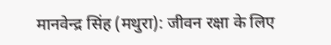मानवेन्द्र सिंह (मथुरा): जीवन रक्षा के लिए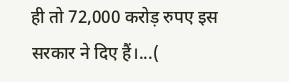ही तो 72,000 करोड़ रुपए इस सरकार ने दिए हैं।...(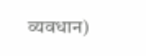व्यवधान)